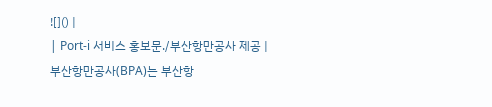![]() |
| Port-i 서비스 홍보문./부산항만공사 제공 |
부산항만공사(BPA)는 부산항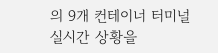의 9개 컨테이너 터미널 실시간 상황을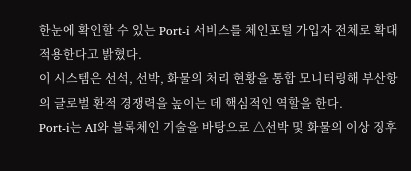한눈에 확인할 수 있는 Port-i 서비스를 체인포털 가입자 전체로 확대 적용한다고 밝혔다.
이 시스템은 선석, 선박, 화물의 처리 현황을 통합 모니터링해 부산항의 글로벌 환적 경쟁력을 높이는 데 핵심적인 역할을 한다.
Port-i는 AI와 블록체인 기술을 바탕으로 △선박 및 화물의 이상 징후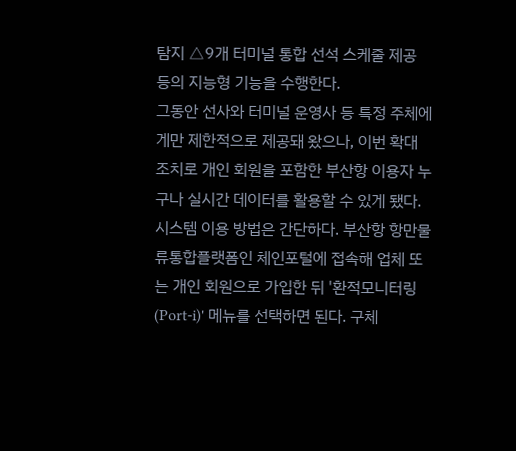탐지 △9개 터미널 통합 선석 스케줄 제공 등의 지능형 기능을 수행한다.
그동안 선사와 터미널 운영사 등 특정 주체에게만 제한적으로 제공돼 왔으나, 이번 확대 조치로 개인 회원을 포함한 부산항 이용자 누구나 실시간 데이터를 활용할 수 있게 됐다.
시스템 이용 방법은 간단하다. 부산항 항만물류통합플랫폼인 체인포털에 접속해 업체 또는 개인 회원으로 가입한 뒤 '환적모니터링(Port-i)' 메뉴를 선택하면 된다. 구체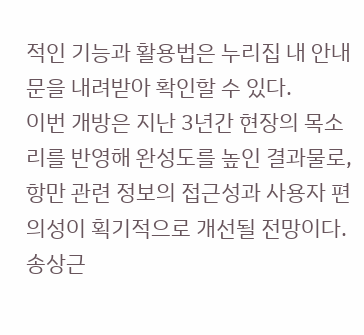적인 기능과 활용법은 누리집 내 안내문을 내려받아 확인할 수 있다.
이번 개방은 지난 3년간 현장의 목소리를 반영해 완성도를 높인 결과물로, 항만 관련 정보의 접근성과 사용자 편의성이 획기적으로 개선될 전망이다.
송상근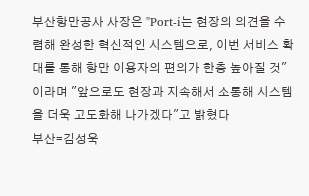부산항만공사 사장은 "Port-i는 현장의 의견을 수렴해 완성한 혁신적인 시스템으로, 이번 서비스 확대를 통해 항만 이용자의 편의가 한층 높아질 것"이라며 "앞으로도 현장과 지속해서 소통해 시스템을 더욱 고도화해 나가겠다"고 밝혔다
부산=김성욱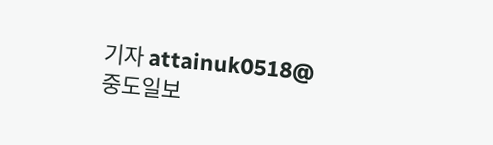기자 attainuk0518@
중도일보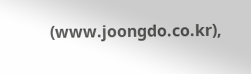(www.joongdo.co.kr),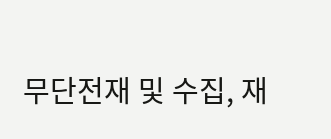무단전재 및 수집, 재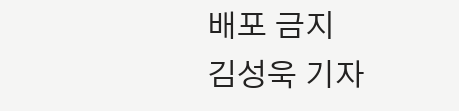배포 금지
김성욱 기자